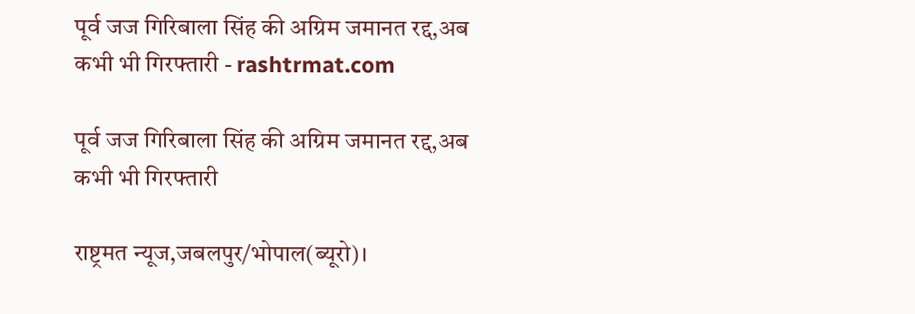पूर्व जज गिरिबाला सिंह की अग्रिम जमानत रद्द,अब कभी भी गिरफ्तारी - rashtrmat.com

पूर्व जज गिरिबाला सिंह की अग्रिम जमानत रद्द,अब कभी भी गिरफ्तारी

राष्ट्रमत न्यूज,जबलपुर/भोपाल(ब्यूरो)।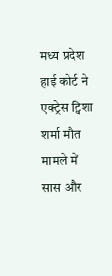मध्य प्रदेश हाई कोर्ट ने एक्ट्रेस ट्विशा शर्मा मौत मामले में सास और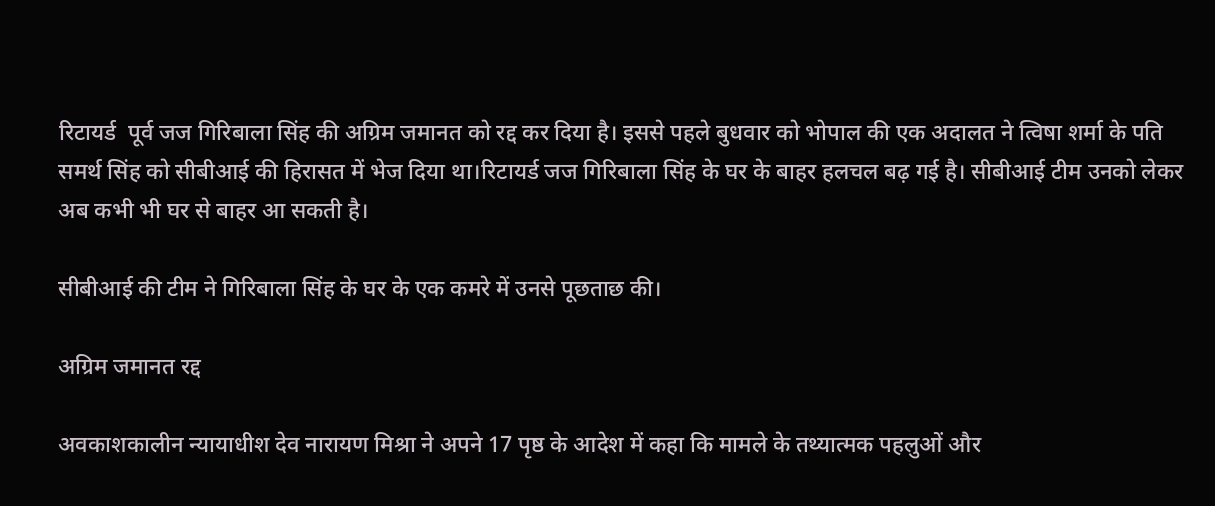रिटायर्ड  पूर्व जज गिरिबाला सिंह की अग्रिम जमानत को रद्द कर दिया है। इससे पहले बुधवार को भोपाल की एक अदालत ने त्विषा शर्मा के पति समर्थ सिंह को सीबीआई की हिरासत में भेज दिया था।रिटायर्ड जज गिरिबाला सिंह के घर के बाहर हलचल बढ़ गई है। सीबीआई टीम उनको लेकर अब कभी भी घर से बाहर आ सकती है।

सीबीआई की टीम ने गिरिबाला सिंह के घर के एक कमरे में उनसे पूछताछ की।

अग्रिम जमानत रद्द

अवकाशकालीन न्यायाधीश देव नारायण मिश्रा ने अपने 17 पृष्ठ के आदेश में कहा कि मामले के तथ्यात्मक पहलुओं और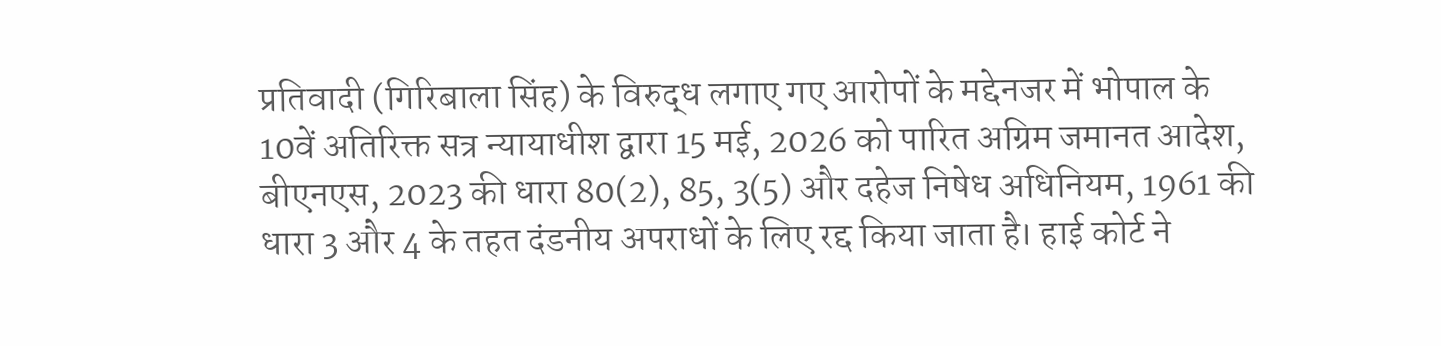प्रतिवादी (गिरिबाला सिंह) के विरुद्ध लगाए गए आरोपों के मद्देनजर में भोपाल के 10वें अतिरिक्त सत्र न्यायाधीश द्वारा 15 मई, 2026 को पारित अग्रिम जमानत आदेश, बीएनएस, 2023 की धारा 80(2), 85, 3(5) और दहेज निषेध अधिनियम, 1961 की धारा 3 और 4 के तहत दंडनीय अपराधों के लिए रद्द किया जाता है। हाई कोर्ट ने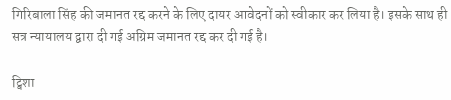गिरिबाला सिंह की जमानत रद्द करने के लिए दायर आवेदनों को स्वीकार कर लिया है। इसके साथ ही सत्र न्यायालय द्वारा दी गई अग्रिम जमानत रद्द कर दी गई है।

ट्विशा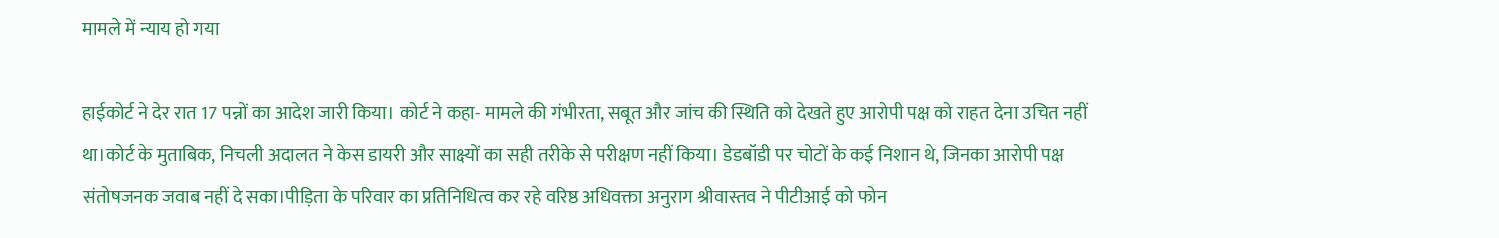मामले में न्याय हो गया

हाईकोर्ट ने देर रात 17 पन्नों का आदेश जारी किया। कोर्ट ने कहा- मामले की गंभीरता, सबूत और जांच की स्थिति को देखते हुए आरोपी पक्ष को राहत देना उचित नहीं था।कोर्ट के मुताबिक, निचली अदालत ने केस डायरी और साक्ष्यों का सही तरीके से परीक्षण नहीं किया। डेडबॉडी पर चोटों के कई निशान थे, जिनका आरोपी पक्ष संतोषजनक जवाब नहीं दे सका।पीड़िता के परिवार का प्रतिनिधित्व कर रहे वरिष्ठ अधिवक्ता अनुराग श्रीवास्तव ने पीटीआई को फोन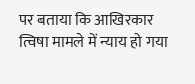पर बताया कि आखिरकार त्विषा मामले में न्याय हो गया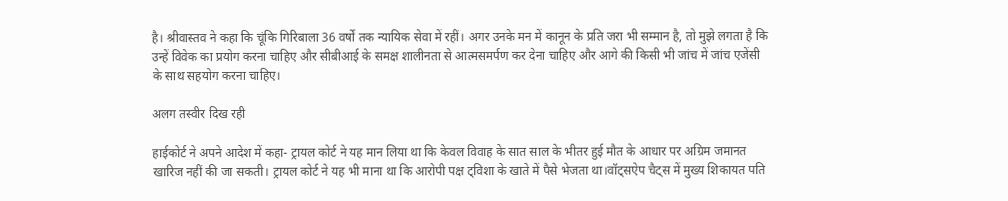है। श्रीवास्तव ने कहा कि चूंकि गिरिबाला 36 वर्षों तक न्यायिक सेवा में रहीं। अगर उनके मन में कानून के प्रति जरा भी सम्मान है, तो मुझे लगता है कि उन्हें विवेक का प्रयोग करना चाहिए और सीबीआई के समक्ष शालीनता से आत्मसमर्पण कर देना चाहिए और आगे की किसी भी जांच में जांच एजेंसी के साथ सहयोग करना चाहिए।

अलग तस्वीर दिख रही

हाईकोर्ट ने अपने आदेश में कहा- ट्रायल कोर्ट ने यह मान लिया था कि केवल विवाह के सात साल के भीतर हुई मौत के आधार पर अग्रिम जमानत खारिज नहीं की जा सकती। ट्रायल कोर्ट ने यह भी माना था कि आरोपी पक्ष ट्विशा के खाते में पैसे भेजता था।वॉट्सऐप चैट्स में मुख्य शिकायत पति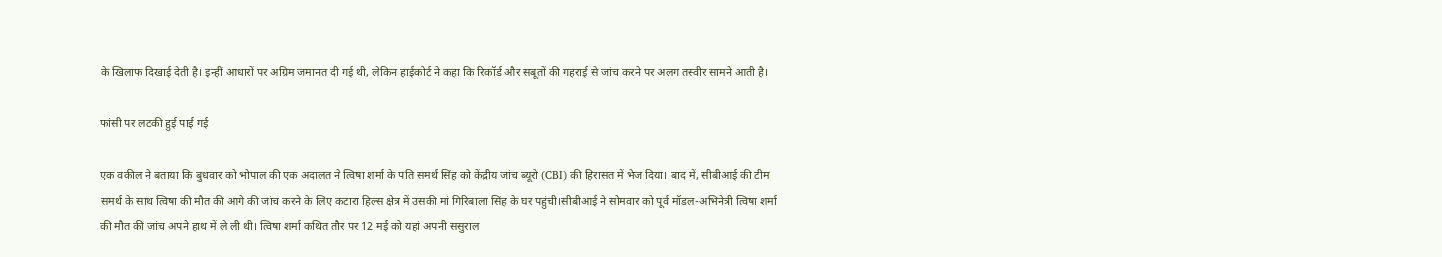के खिलाफ दिखाई देती है। इन्हीं आधारों पर अग्रिम जमानत दी गई थी, लेकिन हाईकोर्ट ने कहा कि रिकॉर्ड और सबूतों की गहराई से जांच करने पर अलग तस्वीर सामने आती है।

फांसी पर लटकी हुई पाई गई

एक वकील ने बताया कि बुधवार को भोपाल की एक अदालत ने त्विषा शर्मा के पति समर्थ सिंह को केंद्रीय जांच ब्यूरो (CBI) की हिरासत में भेज दिया। बाद में, सीबीआई की टीम समर्थ के साथ त्विषा की मौत की आगे की जांच करने के लिए कटारा हिल्स क्षेत्र में उसकी मां गिरिबाला सिंह के घर पहुंची।सीबीआई ने सोमवार को पूर्व मॉडल-अभिनेत्री त्विषा शर्मा की मौत की जांच अपने हाथ में ले ली थी। त्विषा शर्मा कथित तौर पर 12 मई को यहां अपनी ससुराल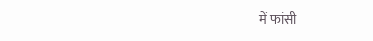में फांसी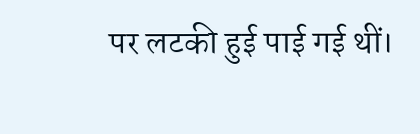पर लटकी हुई पाई गई थीं।